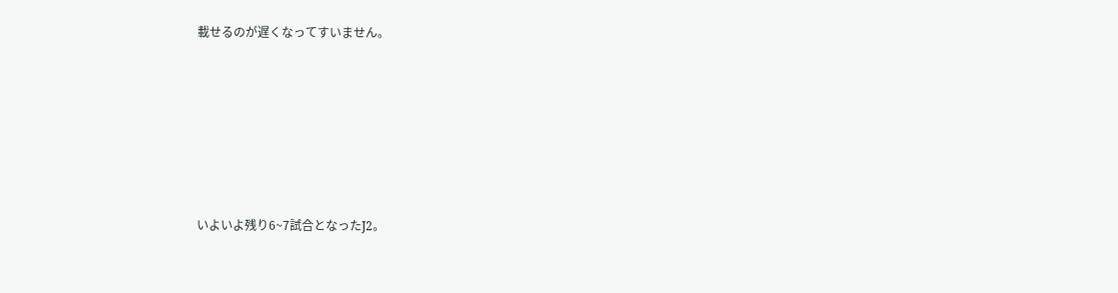載せるのが遅くなってすいません。







いよいよ残り6~7試合となったJ2。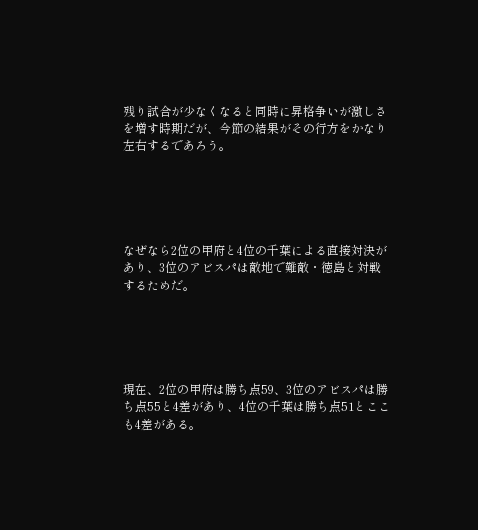残り試合が少なくなると同時に昇格争いが激しさを増す時期だが、今節の結果がその行方をかなり左右するであろう。





なぜなら2位の甲府と4位の千葉による直接対決があり、3位のアビスパは敵地で難敵・徳島と対戦するためだ。





現在、2位の甲府は勝ち点59、3位のアビスパは勝ち点55と4差があり、4位の千葉は勝ち点51とここも4差がある。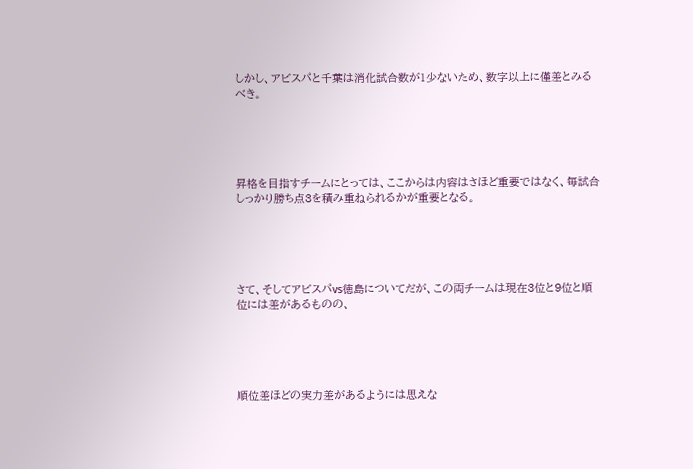しかし、アビスパと千葉は消化試合数が1少ないため、数字以上に僅差とみるべき。





昇格を目指すチームにとっては、ここからは内容はさほど重要ではなく、毎試合しっかり勝ち点3を積み重ねられるかが重要となる。





さて、そしてアビスパvs徳島についてだが、この両チームは現在3位と9位と順位には差があるものの、





順位差ほどの実力差があるようには思えな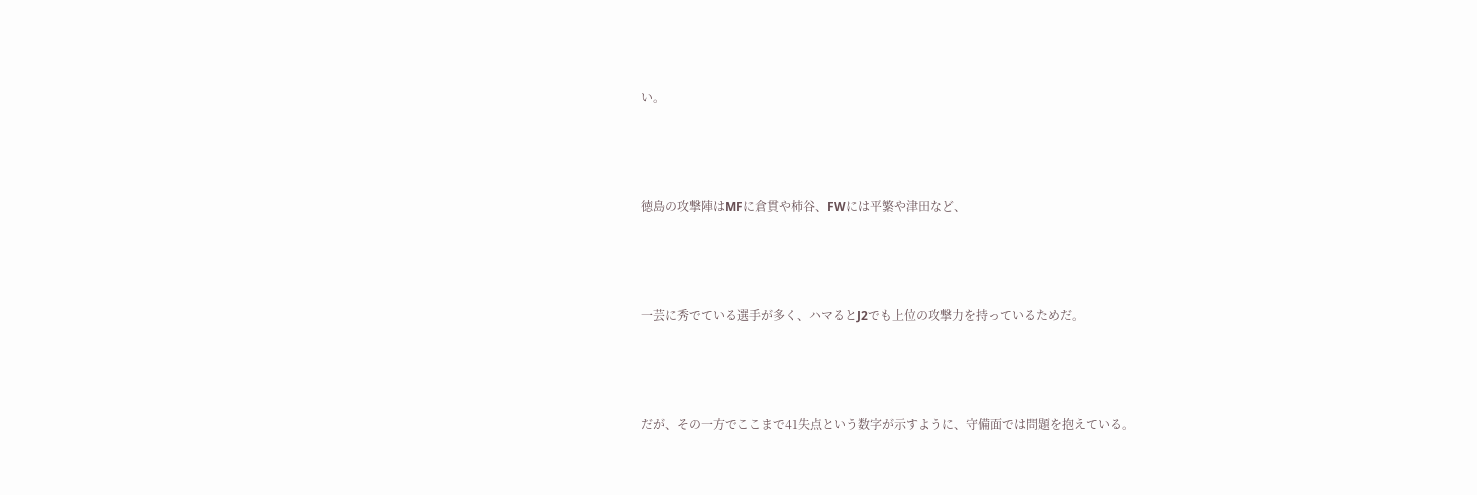い。





徳島の攻撃陣はMFに倉貫や柿谷、FWには平繁や津田など、





一芸に秀でている選手が多く、ハマるとJ2でも上位の攻撃力を持っているためだ。





だが、その一方でここまで41失点という数字が示すように、守備面では問題を抱えている。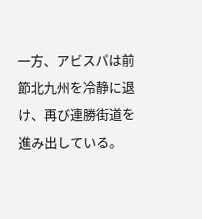一方、アビスパは前節北九州を冷静に退け、再び連勝街道を進み出している。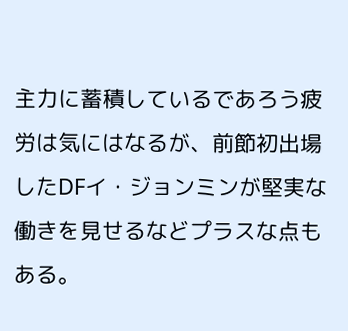主力に蓄積しているであろう疲労は気にはなるが、前節初出場したDFイ・ジョンミンが堅実な働きを見せるなどプラスな点もある。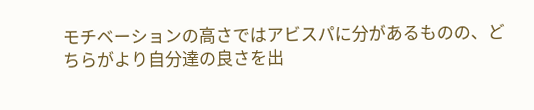モチベーションの高さではアビスパに分があるものの、どちらがより自分達の良さを出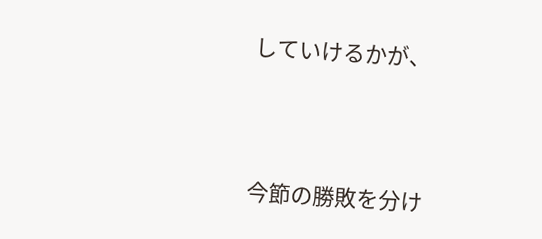していけるかが、





今節の勝敗を分け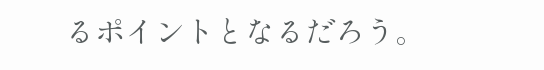るポイントとなるだろう。